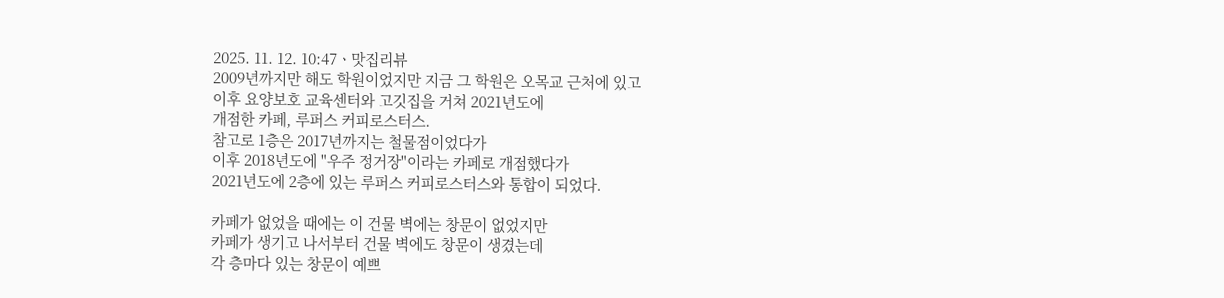2025. 11. 12. 10:47ㆍ맛집리뷰
2009년까지만 해도 학원이었지만 지금 그 학원은 오목교 근처에 있고
이후 요양보호 교육센터와 고깃집을 거쳐 2021년도에
개점한 카페, 루퍼스 커피로스터스.
참고로 1층은 2017년까지는 철물점이었다가
이후 2018년도에 "우주 정거장"이라는 카페로 개점했다가
2021년도에 2층에 있는 루퍼스 커피로스터스와 통합이 되었다.

카페가 없었을 때에는 이 건물 벽에는 창문이 없었지만
카페가 생기고 나서부터 건물 벽에도 창문이 생겼는데
각 층마다 있는 창문이 예쁘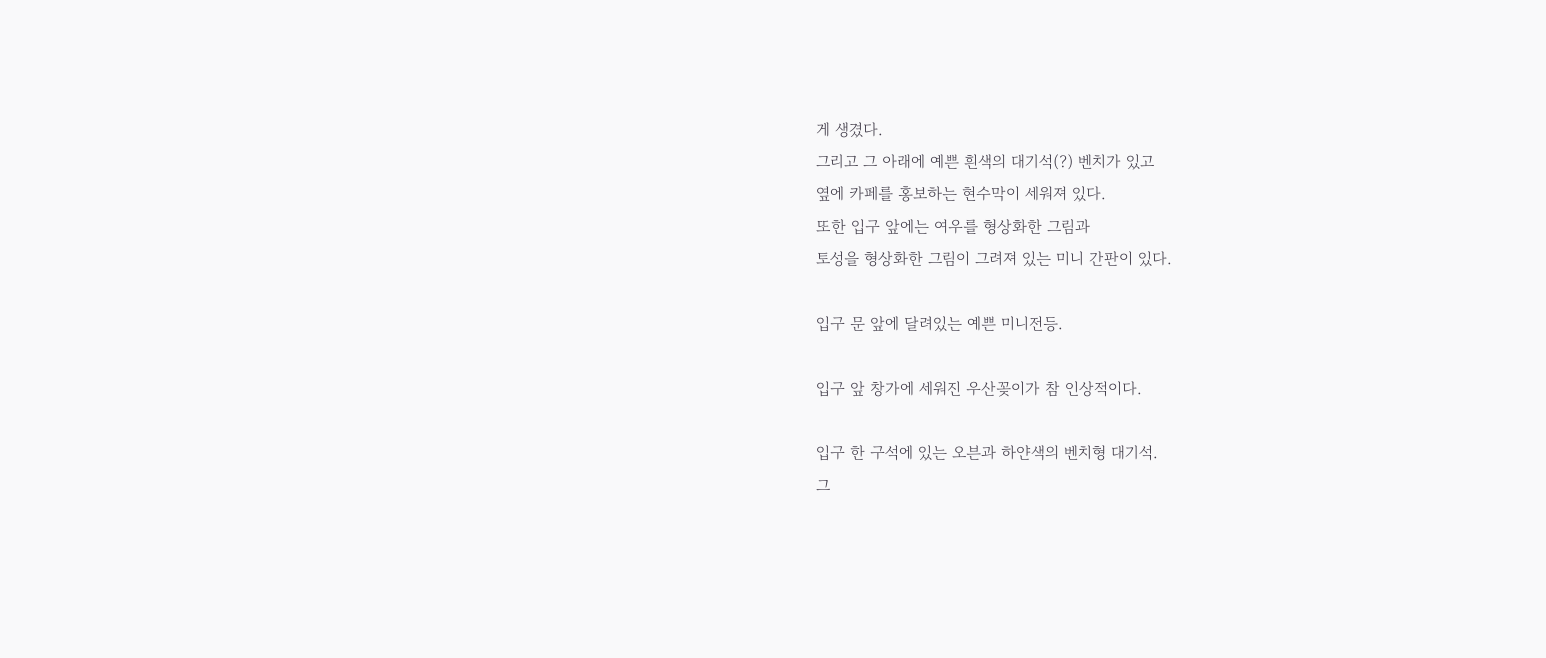게 생겼다.
그리고 그 아래에 예쁜 흰색의 대기석(?) 벤치가 있고
옆에 카페를 홍보하는 현수막이 세워져 있다.
또한 입구 앞에는 여우를 형상화한 그림과
토성을 형상화한 그림이 그려져 있는 미니 간판이 있다.

입구 문 앞에 달려있는 예쁜 미니전등.

입구 앞 창가에 세워진 우산꽂이가 참 인상적이다.

입구 한 구석에 있는 오븐과 하얀색의 벤치형 대기석.
그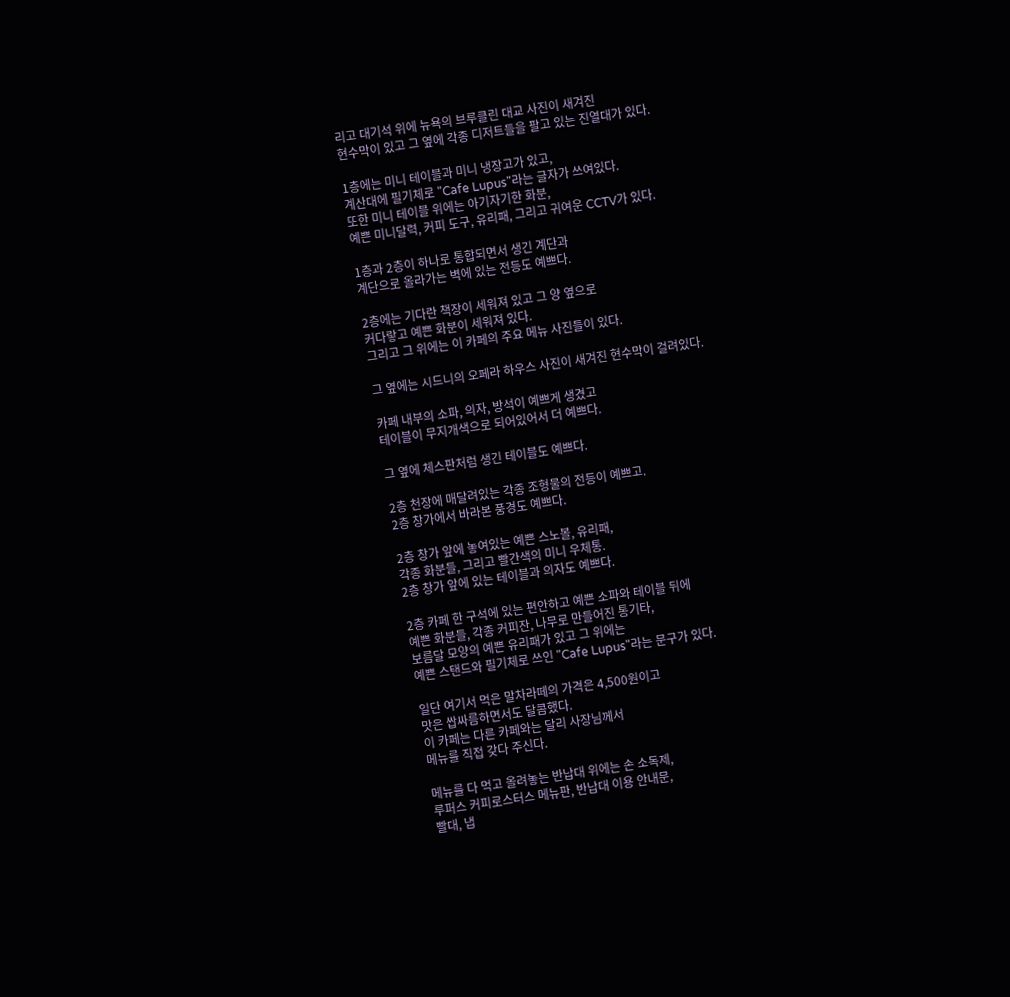리고 대기석 위에 뉴욕의 브루클린 대교 사진이 새겨진
현수막이 있고 그 옆에 각종 디저트들을 팔고 있는 진열대가 있다.

1층에는 미니 테이블과 미니 냉장고가 있고,
계산대에 필기체로 "Cafe Lupus"라는 글자가 쓰여있다.
또한 미니 테이블 위에는 아기자기한 화분,
예쁜 미니달력, 커피 도구, 유리패, 그리고 귀여운 CCTV가 있다.

1층과 2층이 하나로 통합되면서 생긴 계단과
계단으로 올라가는 벽에 있는 전등도 예쁘다.

2층에는 기다란 책장이 세워져 있고 그 양 옆으로
커다랗고 예쁜 화분이 세워져 있다.
그리고 그 위에는 이 카페의 주요 메뉴 사진들이 있다.

그 옆에는 시드니의 오페라 하우스 사진이 새겨진 현수막이 걸려있다.

카페 내부의 소파, 의자, 방석이 예쁘게 생겼고
테이블이 무지개색으로 되어있어서 더 예쁘다.

그 옆에 체스판처럼 생긴 테이블도 예쁘다.

2층 천장에 매달려있는 각종 조형물의 전등이 예쁘고.
2층 창가에서 바라본 풍경도 예쁘다.

2층 창가 앞에 놓여있는 예쁜 스노볼, 유리패,
각종 화분들, 그리고 빨간색의 미니 우체통.
2층 창가 앞에 있는 테이블과 의자도 예쁘다.

2층 카페 한 구석에 있는 편안하고 예쁜 소파와 테이블 뒤에
예쁜 화분들, 각종 커피잔, 나무로 만들어진 통기타,
보름달 모양의 예쁜 유리패가 있고 그 위에는
예쁜 스탠드와 필기체로 쓰인 "Cafe Lupus"라는 문구가 있다.

일단 여기서 먹은 말차라떼의 가격은 4,500원이고
맛은 쌉싸름하면서도 달콤했다.
이 카페는 다른 카페와는 달리 사장님께서
메뉴를 직접 갖다 주신다.

메뉴를 다 먹고 올려놓는 반납대 위에는 손 소독제,
루퍼스 커피로스터스 메뉴판, 반납대 이용 안내문,
빨대, 냅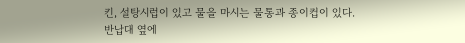킨, 설탕시럽이 있고 물을 마시는 물통과 종이컵이 있다.
반납대 옆에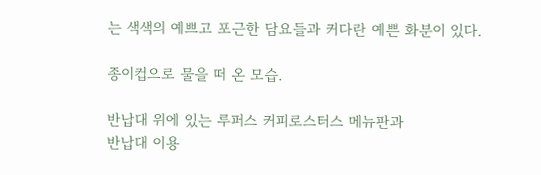는 색색의 예쁘고 포근한 담요들과 커다란 예쁜 화분이 있다.

종이컵으로 물을 떠 온 모습.

반납대 위에 있는 루퍼스 커피로스터스 메뉴판과
반납대 이용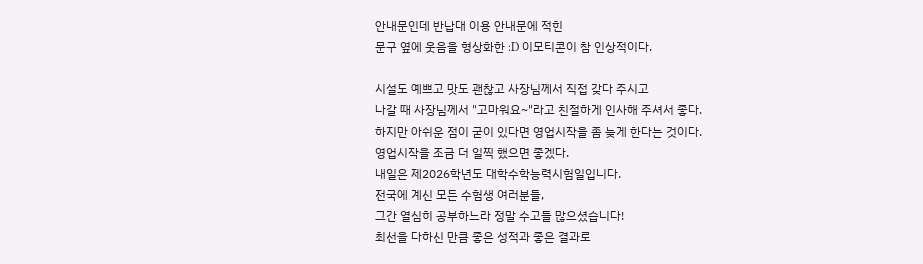안내문인데 반납대 이용 안내문에 적힌
문구 옆에 웃음을 형상화한 :D 이모티콘이 참 인상적이다.

시설도 예쁘고 맛도 괜찮고 사장님께서 직접 갖다 주시고
나갈 때 사장님께서 "고마워요~"라고 친절하게 인사해 주셔서 좋다.
하지만 아쉬운 점이 굳이 있다면 영업시작을 좀 늦게 한다는 것이다.
영업시작을 조금 더 일찍 했으면 좋겠다.
내일은 제2026학년도 대학수학능력시험일입니다.
전국에 계신 모든 수험생 여러분들,
그간 열심히 공부하느라 정말 수고들 많으셨습니다!
최선을 다하신 만큼 좋은 성적과 좋은 결과로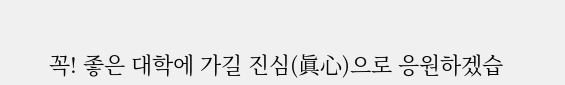꼭! 좋은 대학에 가길 진심(眞心)으로 응원하겠습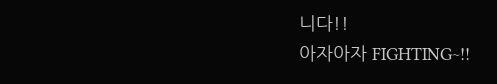니다!!
아자아자 FIGHTING~!!